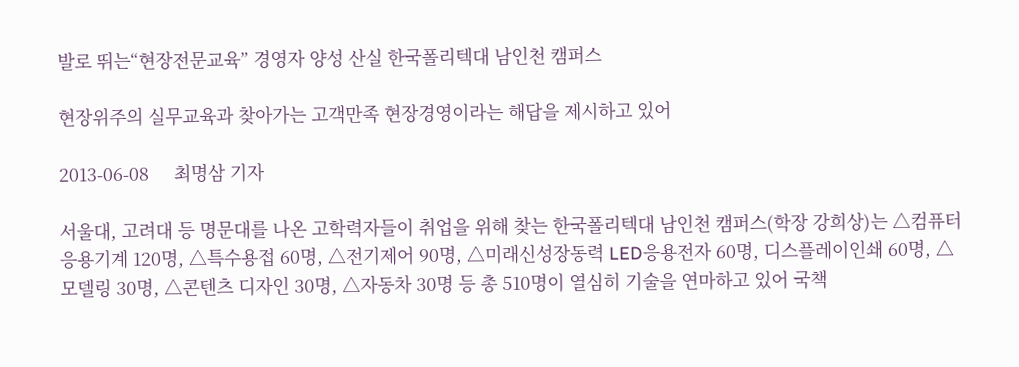발로 뛰는“현장전문교육” 경영자 양성 산실 한국폴리텍대 남인천 캠퍼스

현장위주의 실무교육과 찾아가는 고객만족 현장경영이라는 해답을 제시하고 있어

2013-06-08     최명삼 기자

서울대, 고려대 등 명문대를 나온 고학력자들이 취업을 위해 찾는 한국폴리텍대 남인천 캠퍼스(학장 강희상)는 △컴퓨터응용기계 120명, △특수용접 60명, △전기제어 90명, △미래신성장동력 LED응용전자 60명, 디스플레이인쇄 60명, △모델링 30명, △콘텐츠 디자인 30명, △자동차 30명 등 총 510명이 열심히 기술을 연마하고 있어 국책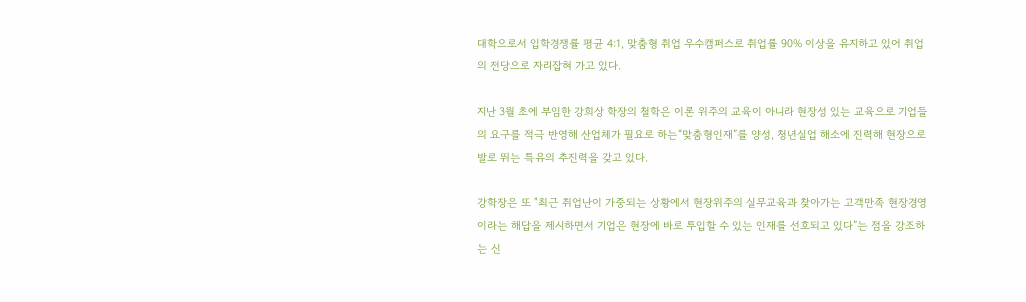대학으로서 입학경쟁률 평균 4:1, 맞춤형 취업 우수캠퍼스로 취업률 90% 이상을 유지하고 있어 취업의 전당으로 자리잡혀 가고 있다.

지난 3월 초에 부임한 강희상 학장의 철학은 이론 위주의 교육이 아니라 현장성 있는 교육으로 기업들의 요구를 적극 반영해 산업체가 필요로 하는“맞춤형인재”를 양성, 청년실업 해소에 진력해 현장으로 발로 뛰는 특유의 추진력을 갖고 있다.

강학장은 또 "최근 취업난이 가중되는 상황에서 현장위주의 실무교육과 찾아가는 고객만족 현장경영이라는 해답을 제시하면서 기업은 현장에 바로 투입할 수 있는 인재를 선호되고 있다”는 점을 강조하는 신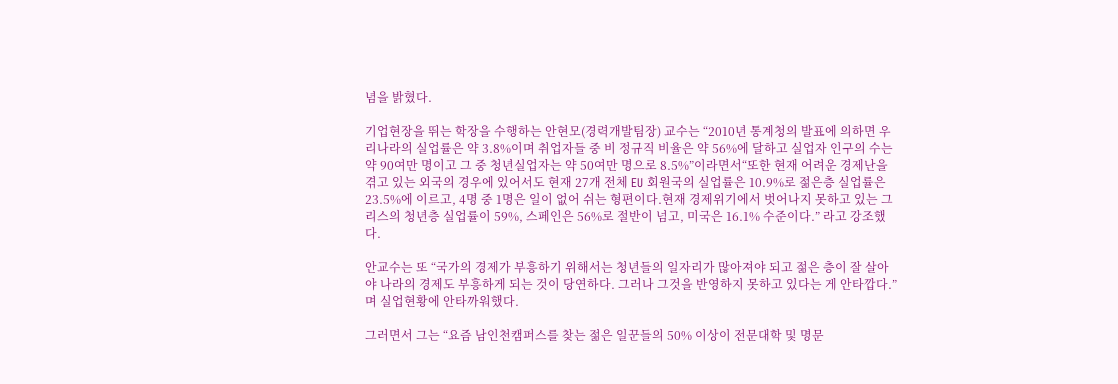념을 밝혔다.

기업현장을 뛰는 학장을 수행하는 안현모(경력개발팀장) 교수는 “2010년 통계청의 발표에 의하면 우리나라의 실업률은 약 3.8%이며 취업자들 중 비 정규직 비율은 약 56%에 달하고 실업자 인구의 수는 약 90여만 명이고 그 중 청년실업자는 약 50여만 명으로 8.5%”이라면서“또한 현재 어려운 경제난을 겪고 있는 외국의 경우에 있어서도 현재 27개 전체 EU 회원국의 실업률은 10.9%로 젊은층 실업률은 23.5%에 이르고, 4명 중 1명은 일이 없어 쉬는 형편이다.현재 경제위기에서 벗어나지 못하고 있는 그리스의 청년층 실업률이 59%, 스페인은 56%로 절반이 넘고, 미국은 16.1% 수준이다.” 라고 강조했다.

안교수는 또 “국가의 경제가 부흥하기 위해서는 청년들의 일자리가 많아져야 되고 젊은 층이 잘 살아야 나라의 경제도 부흥하게 되는 것이 당연하다. 그러나 그것을 반영하지 못하고 있다는 게 안타깝다.”며 실업현황에 안타까워했다.

그러면서 그는 “요즘 남인천캠퍼스를 찾는 젊은 일꾼들의 50% 이상이 전문대학 및 명문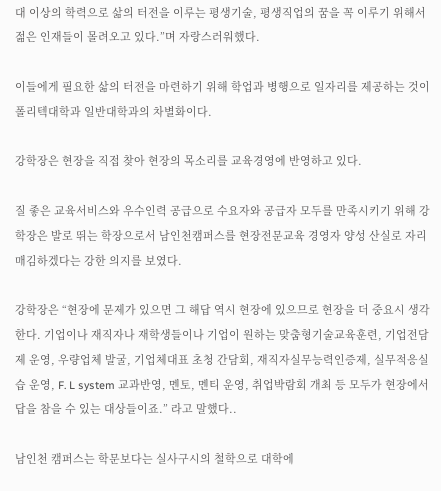대 이상의 학력으로 삶의 터전을 이루는 평생기술, 평생직업의 꿈을 꼭 이루기 위해서 젊은 인재들이 몰려오고 있다.”며 자랑스러워했다.

이들에게 필요한 삶의 터전을 마련하기 위해 학업과 병행으로 일자리를 제공하는 것이 폴리텍대학과 일반대학과의 차별화이다.

강학장은 현장을 직접 찾아 현장의 목소리를 교육경영에 반영하고 있다.

질 좋은 교육서비스와 우수인력 공급으로 수요자와 공급자 모두를 만족시키기 위해 강학장은 발로 뛰는 학장으로서 남인천캠퍼스를 현장전문교육 경영자 양성 산실로 자리매김하겠다는 강한 의지를 보였다.

강학장은 “현장에 문제가 있으면 그 해답 역시 현장에 있으므로 현장을 더 중요시 생각한다. 기업이나 재직자나 재학생들이나 기업이 원하는 맞춤형기술교육훈련, 기업전담제 운영, 우량업체 발굴, 기업체대표 초청 간담회, 재직자실무능력인증제, 실무적응실습 운영, F. L system 교과반영, 멘토, 멘티 운영, 취업박람회 개최 등 모두가 현장에서 답을 참을 수 있는 대상들이죠.” 라고 말했다..

남인천 캠퍼스는 학문보다는 실사구시의 철학으로 대학에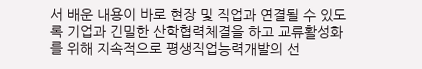서 배운 내용이 바로 현장 및 직업과 연결될 수 있도록 기업과 긴밀한 산학협력체결을 하고 교류활성화를 위해 지속적으로 평생직업능력개발의 선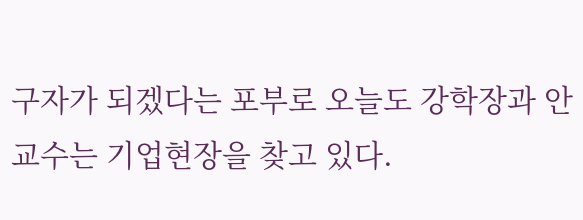구자가 되겠다는 포부로 오늘도 강학장과 안교수는 기업현장을 찾고 있다.